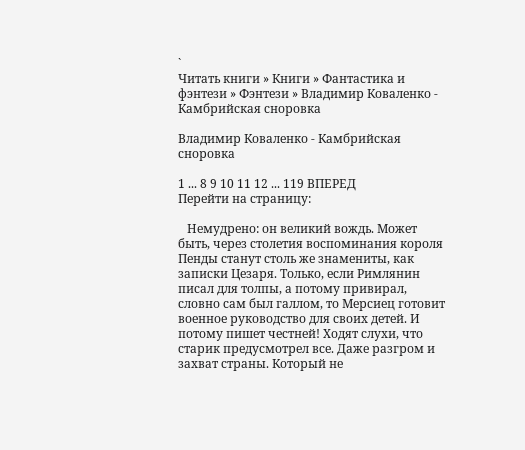`
Читать книги » Книги » Фантастика и фэнтези » Фэнтези » Владимир Коваленко - Камбрийская сноровка

Владимир Коваленко - Камбрийская сноровка

1 ... 8 9 10 11 12 ... 119 ВПЕРЕД
Перейти на страницу:

   Немудрено: он великий вождь. Может быть, через столетия воспоминания короля Пенды станут столь же знамениты, как записки Цезаря. Только, если Римлянин писал для толпы, а потому привирал, словно сам был галлом, то Мерсиец готовит военное руководство для своих детей. И потому пишет честней! Ходят слухи, что старик предусмотрел все. Даже разгром и захват страны. Который не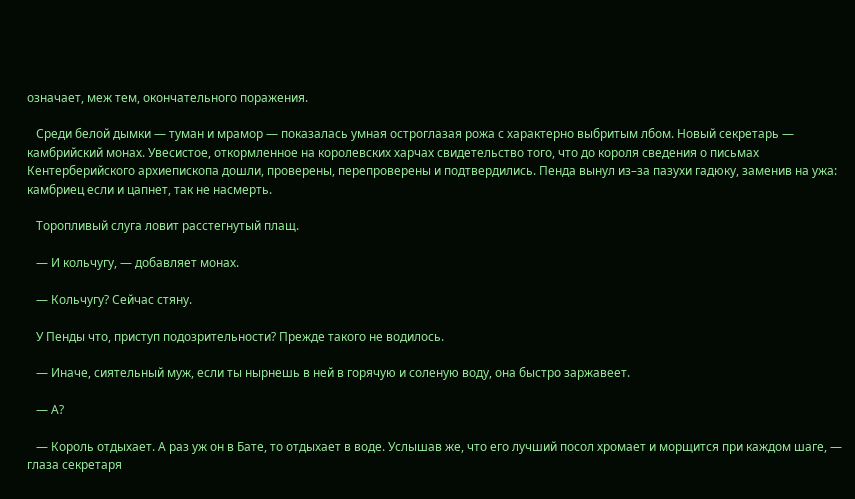означает, меж тем, окончательного поражения.

   Среди белой дымки — туман и мрамор — показалась умная остроглазая рожа с характерно выбритым лбом. Новый секретарь — камбрийский монах. Увесистое, откормленное на королевских харчах свидетельство того, что до короля сведения о письмах Кентерберийского архиепископа дошли, проверены, перепроверены и подтвердились. Пенда вынул из–за пазухи гадюку, заменив на ужа: камбриец если и цапнет, так не насмерть.

   Торопливый слуга ловит расстегнутый плащ.

   — И кольчугу, — добавляет монах.

   — Кольчугу? Сейчас стяну.

   У Пенды что, приступ подозрительности? Прежде такого не водилось.

   — Иначе, сиятельный муж, если ты нырнешь в ней в горячую и соленую воду, она быстро заржавеет.

   — А?

   — Король отдыхает. А раз уж он в Бате, то отдыхает в воде. Услышав же, что его лучший посол хромает и морщится при каждом шаге, — глаза секретаря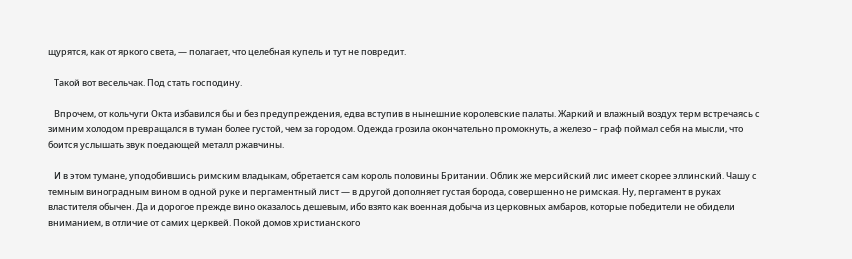щурятся, как от яркого света, — полагает, что целебная купель и тут не повредит.

   Такой вот весельчак. Под стать господину.

   Впрочем, от кольчуги Окта избавился бы и без предупреждения, едва вступив в нынешние королевские палаты. Жаркий и влажный воздух терм встречаясь с зимним холодом превращался в туман более густой, чем за городом. Одежда грозила окончательно промокнуть, а железо – граф поймал себя на мысли, что боится услышать звук поедающей металл ржавчины.

   И в этом тумане, уподобившись римским владыкам, обретается сам король половины Британии. Облик же мерсийский лис имеет скорее эллинский. Чашу с темным виноградным вином в одной руке и пергаментный лист — в другой дополняет густая борода, совершенно не римская. Ну, пергамент в руках властителя обычен. Да и дорогое прежде вино оказалось дешевым, ибо взято как военная добыча из церковных амбаров, которые победители не обидели вниманием, в отличие от самих церквей. Покой домов христианского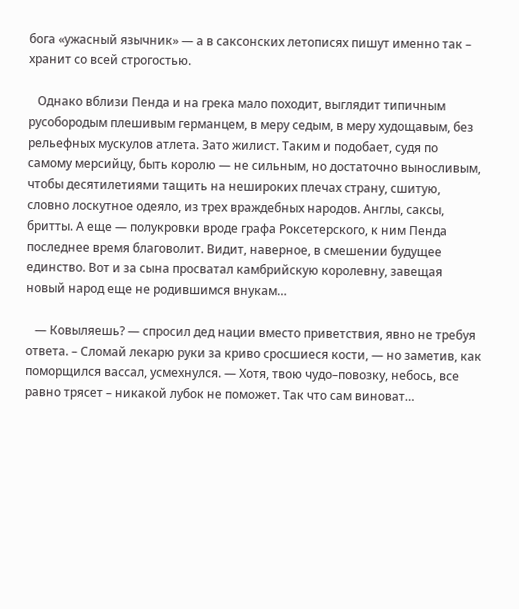бога «ужасный язычник» — а в саксонских летописях пишут именно так – хранит со всей строгостью.

   Однако вблизи Пенда и на грека мало походит, выглядит типичным русобородым плешивым германцем, в меру седым, в меру худощавым, без рельефных мускулов атлета. Зато жилист. Таким и подобает, судя по самому мерсийцу, быть королю — не сильным, но достаточно выносливым, чтобы десятилетиями тащить на нешироких плечах страну, сшитую, словно лоскутное одеяло, из трех враждебных народов. Англы, саксы, бритты. А еще — полукровки вроде графа Роксетерского, к ним Пенда последнее время благоволит. Видит, наверное, в смешении будущее единство. Вот и за сына просватал камбрийскую королевну, завещая новый народ еще не родившимся внукам…

   — Ковыляешь? — спросил дед нации вместо приветствия, явно не требуя ответа. – Сломай лекарю руки за криво сросшиеся кости, — но заметив, как поморщился вассал, усмехнулся. — Хотя, твою чудо–повозку, небось, все равно трясет – никакой лубок не поможет. Так что сам виноват…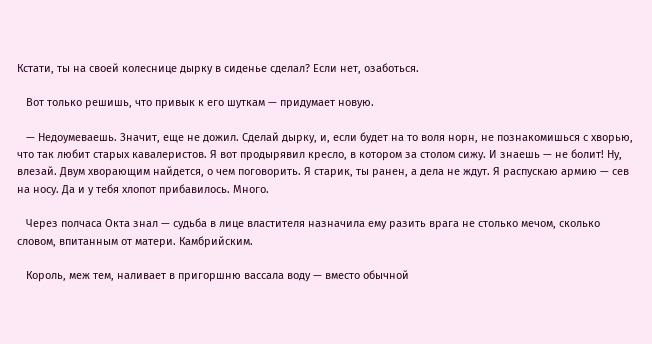Кстати, ты на своей колеснице дырку в сиденье сделал? Если нет, озаботься.

   Вот только решишь, что привык к его шуткам — придумает новую.

   — Недоумеваешь. Значит, еще не дожил. Сделай дырку, и, если будет на то воля норн, не познакомишься с хворью, что так любит старых кавалеристов. Я вот продырявил кресло, в котором за столом сижу. И знаешь — не болит! Ну, влезай. Двум хворающим найдется, о чем поговорить. Я старик, ты ранен, а дела не ждут. Я распускаю армию — сев на носу. Да и у тебя хлопот прибавилось. Много.

   Через полчаса Окта знал — судьба в лице властителя назначила ему разить врага не столько мечом, сколько словом, впитанным от матери. Камбрийским.

   Король, меж тем, наливает в пригоршню вассала воду — вместо обычной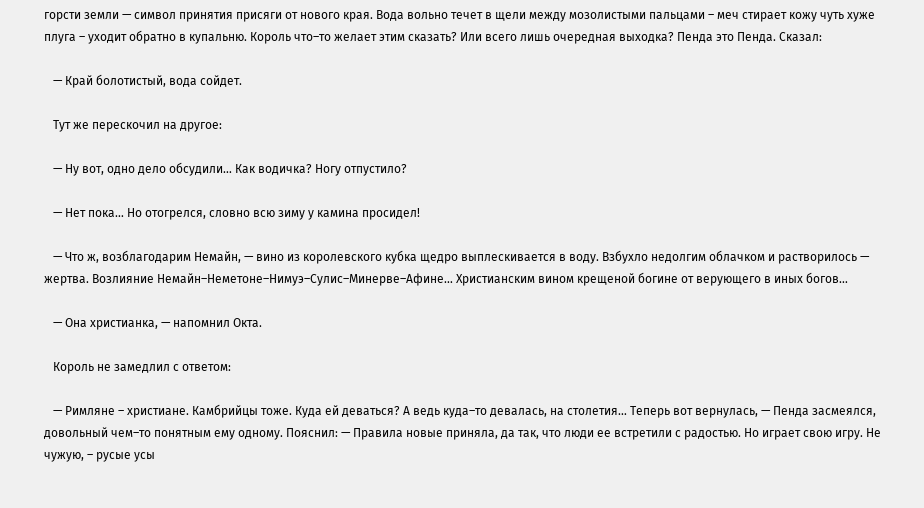горсти земли — символ принятия присяги от нового края. Вода вольно течет в щели между мозолистыми пальцами – меч стирает кожу чуть хуже плуга – уходит обратно в купальню. Король что–то желает этим сказать? Или всего лишь очередная выходка? Пенда это Пенда. Сказал:

   — Край болотистый, вода сойдет.

   Тут же перескочил на другое:

   — Ну вот, одно дело обсудили… Как водичка? Ногу отпустило?

   — Нет пока… Но отогрелся, словно всю зиму у камина просидел!

   — Что ж, возблагодарим Немайн, — вино из королевского кубка щедро выплескивается в воду. Взбухло недолгим облачком и растворилось — жертва. Возлияние Немайн–Неметоне–Нимуэ–Сулис–Минерве–Афине… Христианским вином крещеной богине от верующего в иных богов…

   — Она христианка, — напомнил Окта.

   Король не замедлил с ответом:

   — Римляне – христиане. Камбрийцы тоже. Куда ей деваться? А ведь куда–то девалась, на столетия… Теперь вот вернулась, — Пенда засмеялся, довольный чем–то понятным ему одному. Пояснил: — Правила новые приняла, да так, что люди ее встретили с радостью. Но играет свою игру. Не чужую, – русые усы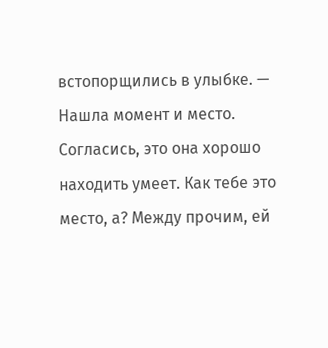встопорщились в улыбке. — Нашла момент и место. Согласись, это она хорошо находить умеет. Как тебе это место, а? Между прочим, ей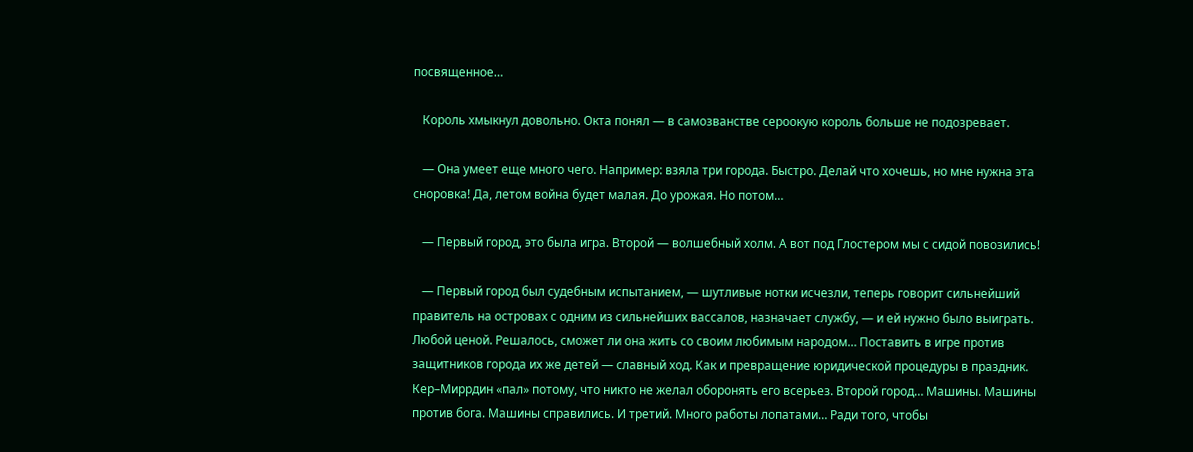посвященное…

   Король хмыкнул довольно. Окта понял — в самозванстве сероокую король больше не подозревает.

   — Она умеет еще много чего. Например: взяла три города. Быстро. Делай что хочешь, но мне нужна эта сноровка! Да, летом война будет малая. До урожая. Но потом…

   — Первый город, это была игра. Второй — волшебный холм. А вот под Глостером мы с сидой повозились!

   — Первый город был судебным испытанием, — шутливые нотки исчезли, теперь говорит сильнейший правитель на островах с одним из сильнейших вассалов, назначает службу, — и ей нужно было выиграть. Любой ценой. Решалось, сможет ли она жить со своим любимым народом… Поставить в игре против защитников города их же детей — славный ход. Как и превращение юридической процедуры в праздник. Кер–Миррдин «пал» потому, что никто не желал оборонять его всерьез. Второй город… Машины. Машины против бога. Машины справились. И третий. Много работы лопатами… Ради того, чтобы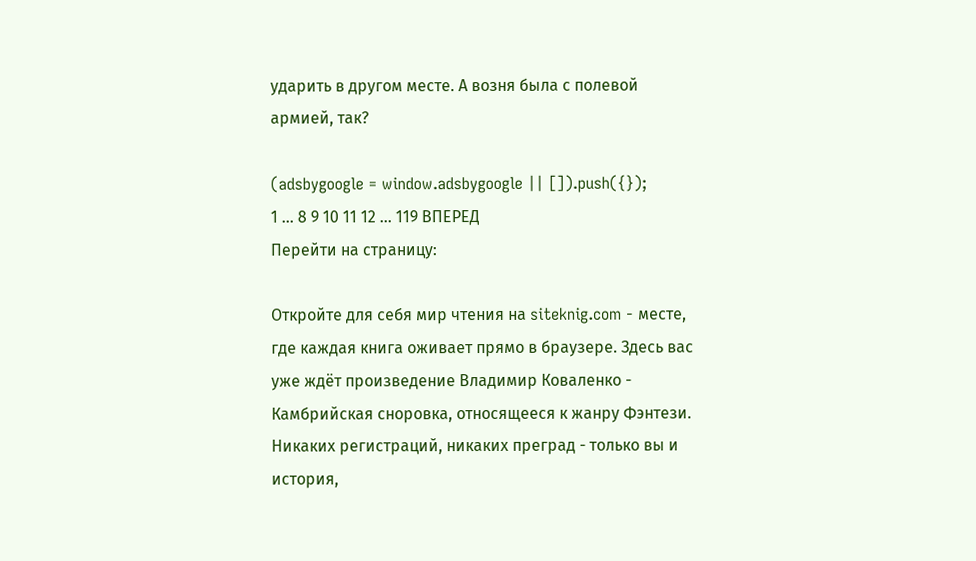ударить в другом месте. А возня была с полевой армией, так?

(adsbygoogle = window.adsbygoogle || []).push({});
1 ... 8 9 10 11 12 ... 119 ВПЕРЕД
Перейти на страницу:

Откройте для себя мир чтения на siteknig.com - месте, где каждая книга оживает прямо в браузере. Здесь вас уже ждёт произведение Владимир Коваленко - Камбрийская сноровка, относящееся к жанру Фэнтези. Никаких регистраций, никаких преград - только вы и история,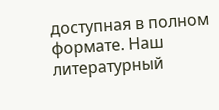доступная в полном формате. Наш литературный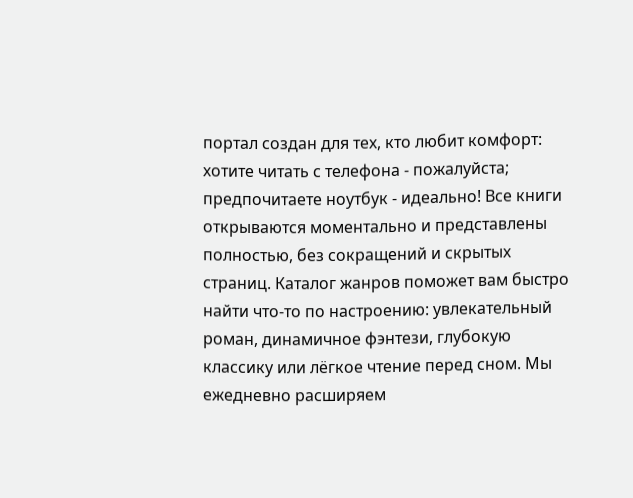портал создан для тех, кто любит комфорт: хотите читать с телефона - пожалуйста; предпочитаете ноутбук - идеально! Все книги открываются моментально и представлены полностью, без сокращений и скрытых страниц. Каталог жанров поможет вам быстро найти что-то по настроению: увлекательный роман, динамичное фэнтези, глубокую классику или лёгкое чтение перед сном. Мы ежедневно расширяем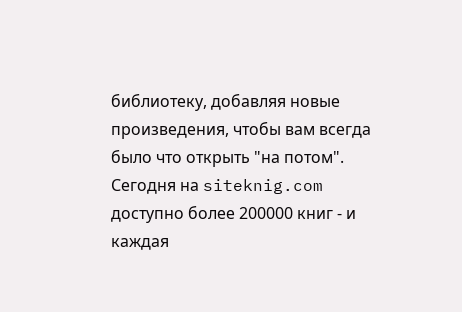библиотеку, добавляя новые произведения, чтобы вам всегда было что открыть "на потом". Сегодня на siteknig.com доступно более 200000 книг - и каждая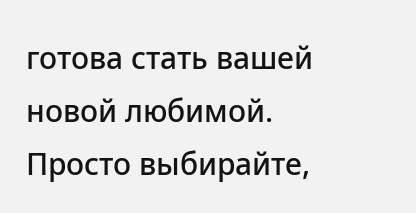готова стать вашей новой любимой. Просто выбирайте,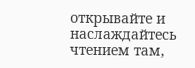открывайте и наслаждайтесь чтением там,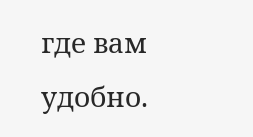где вам удобно.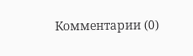Комментарии (0)